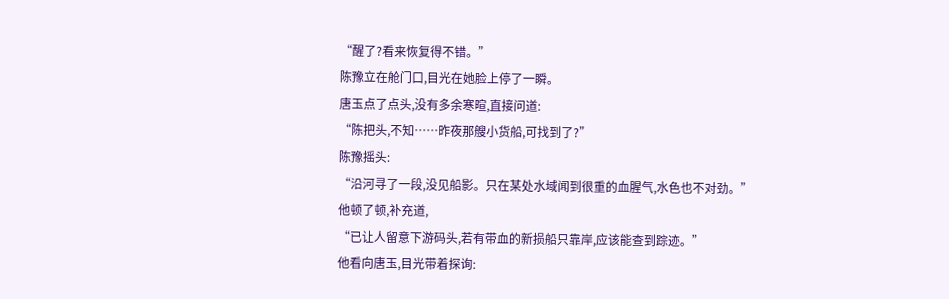“醒了?看来恢复得不错。”
陈豫立在舱门口,目光在她脸上停了一瞬。
唐玉点了点头,没有多余寒暄,直接问道:
“陈把头,不知……昨夜那艘小货船,可找到了?”
陈豫摇头:
“沿河寻了一段,没见船影。只在某处水域闻到很重的血腥气,水色也不对劲。”
他顿了顿,补充道,
“已让人留意下游码头,若有带血的新损船只靠岸,应该能查到踪迹。”
他看向唐玉,目光带着探询: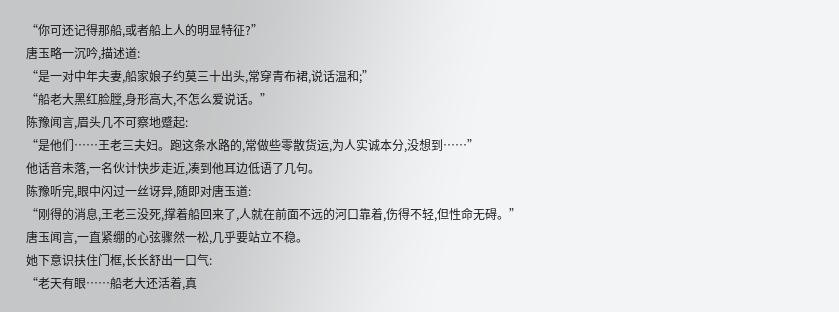“你可还记得那船,或者船上人的明显特征?”
唐玉略一沉吟,描述道:
“是一对中年夫妻,船家娘子约莫三十出头,常穿青布裙,说话温和;”
“船老大黑红脸膛,身形高大,不怎么爱说话。”
陈豫闻言,眉头几不可察地蹙起:
“是他们……王老三夫妇。跑这条水路的,常做些零散货运,为人实诚本分,没想到……”
他话音未落,一名伙计快步走近,凑到他耳边低语了几句。
陈豫听完,眼中闪过一丝讶异,随即对唐玉道:
“刚得的消息,王老三没死,撑着船回来了,人就在前面不远的河口靠着,伤得不轻,但性命无碍。”
唐玉闻言,一直紧绷的心弦骤然一松,几乎要站立不稳。
她下意识扶住门框,长长舒出一口气:
“老天有眼……船老大还活着,真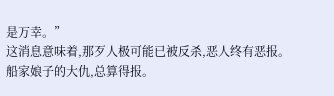是万幸。”
这消息意味着,那歹人极可能已被反杀,恶人终有恶报。
船家娘子的大仇,总算得报。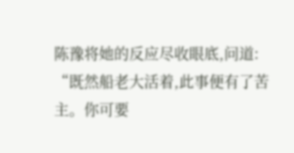陈豫将她的反应尽收眼底,问道:
“既然船老大活着,此事便有了苦主。你可要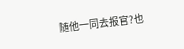随他一同去报官?也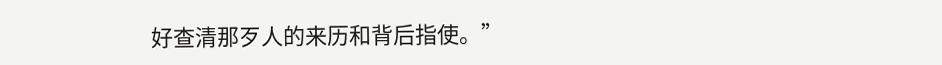好查清那歹人的来历和背后指使。”